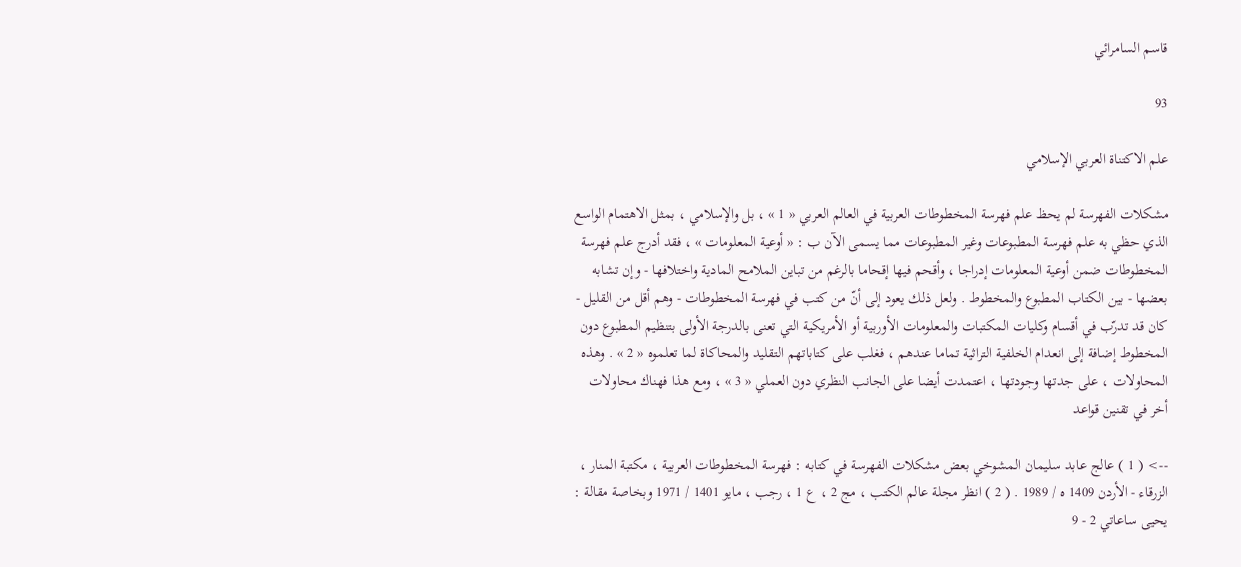قاسم السامرائي

93

علم الاكتناة العربي الإسلامي

مشكلات الفهرسة لم يحظ علم فهرسة المخطوطات العربية في العالم العربي « 1 » ، بل والإسلامي ، بمثل الاهتمام الواسع الذي حظي به علم فهرسة المطبوعات وغير المطبوعات مما يسمى الآن ب : « أوعية المعلومات » ، فقد أدرج علم فهرسة المخطوطات ضمن أوعية المعلومات إدراجا ، وأقحم فيها إقحاما بالرغم من تباين الملامح المادية واختلافها - وإن تشابه بعضها - بين الكتاب المطبوع والمخطوط . ولعل ذلك يعود إلى أنّ من كتب في فهرسة المخطوطات - وهم أقل من القليل - كان قد تدرّب في أقسام وكليات المكتبات والمعلومات الأوربية أو الأمريكية التي تعنى بالدرجة الأولى بتنظيم المطبوع دون المخطوط إضافة إلى انعدام الخلفية التراثية تماما عندهم ، فغلب على كتاباتهم التقليد والمحاكاة لما تعلموه « 2 » . وهذه المحاولات ، على جدتها وجودتها ، اعتمدت أيضا على الجانب النظري دون العملي « 3 » ، ومع هذا فهناك محاولات أخر في تقنين قواعد

--> ( 1 ) عالج عابد سليمان المشوخي بعض مشكلات الفهرسة في كتابه : فهرسة المخطوطات العربية ، مكتبة المنار ، الزرقاء - الأردن 1409 ه / 1989 . ( 2 ) انظر مجلة عالم الكتب ، مج 2 ، ع 1 ، رجب ، مايو 1401 / 1971 وبخاصة مقالة : يحيى ساعاتي 2 - 9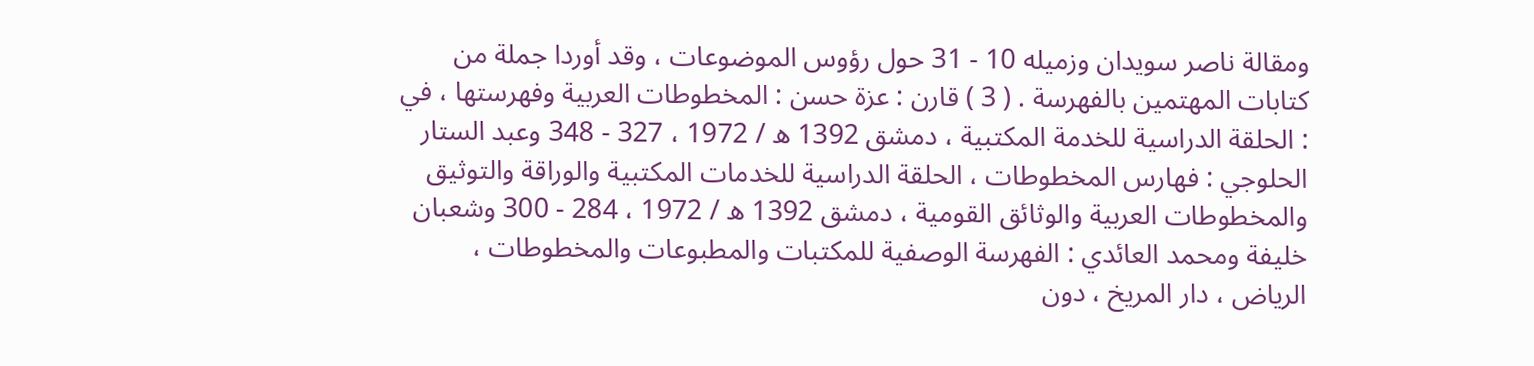ومقالة ناصر سويدان وزميله 10 - 31 حول رؤوس الموضوعات ، وقد أوردا جملة من كتابات المهتمين بالفهرسة . ( 3 ) قارن : عزة حسن : المخطوطات العربية وفهرستها ، في : الحلقة الدراسية للخدمة المكتبية ، دمشق 1392 ه / 1972 ، 327 - 348 وعبد الستار الحلوجي : فهارس المخطوطات ، الحلقة الدراسية للخدمات المكتبية والوراقة والتوثيق والمخطوطات العربية والوثائق القومية ، دمشق 1392 ه / 1972 ، 284 - 300 وشعبان خليفة ومحمد العائدي : الفهرسة الوصفية للمكتبات والمطبوعات والمخطوطات ، الرياض ، دار المريخ ، دون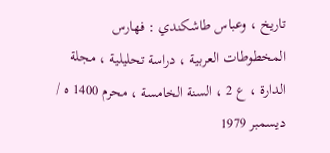تاريخ ، وعباس طاشكندي : فهارس المخطوطات العربية ، دراسة تحليلية ، مجلة الدارة ، ع 2 ، السنة الخامسة ، محرم 1400 ه / ديسمبر 1979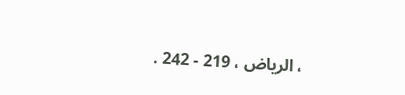، الرياض ، 219 - 242 .